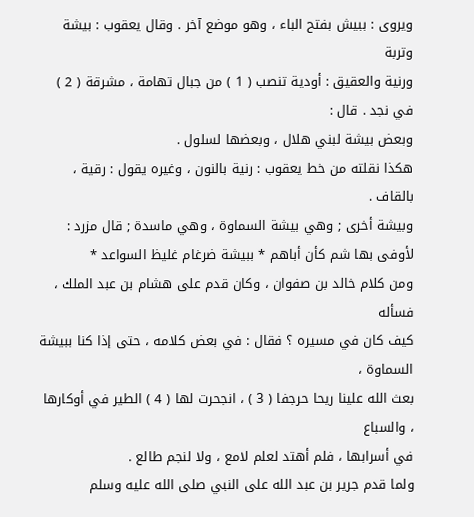ويروى : ببيش بفتح الباء ، وهو موضع آخر . وقال يعقوب : بيشة وتربة
ورنية والعقيق : أودية تنصب ( 1 ) من جبال تهامة ، مشرقة ( 2 ) في نجد . قال :
وبعض بيشة لبني هلال ، وبعضها لسلول .
هكذا نقلته من خط يعقوب : رنية بالنون ، وغيره يقول : رقية ، بالقاف .
وبيشة أخرى ; وهي بيشة السماوة ، وهي ماسدة ; قال مزرد :
لأوفى بها شم كأن أباهم * ببيشة ضرغام غليظ السواعد *
ومن كلام خالد بن صفوان ، وكان قدم على هشام بن عبد الملك ، فسأله
كيف كان في مسيره ؟ فقال : في بعض كلامه ، حتى إذا كنا ببيشة السماوة ،
بعث الله علينا ريحا حرجفا ( 3 ) ، انجحرت لها ( 4 ) الطير في أوكارها ، والسباع
في أسرابها ، فلم أهتد لعلم لامع ، ولا لنجم طالع .
ولما قدم جرير بن عبد الله على النبي صلى الله عليه وسلم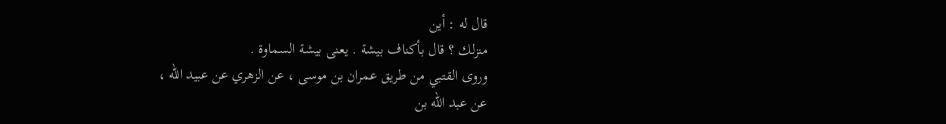قال له : أين
منزلك ؟ قال بأكناف بيشة . يعنى بيشة السماوة .
وروى القتبي من طريق عمران بن موسى ، عن الزهري عن عبيد الله ،
عن عبد الله بن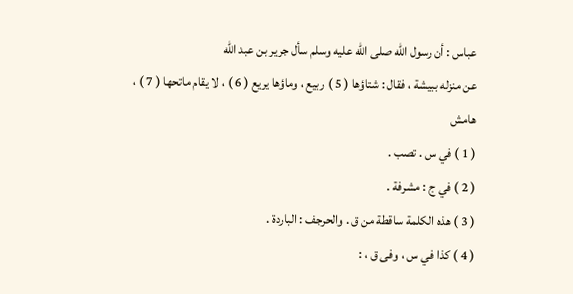عباس : أن رسول الله صلى الله عليه وسلم سأل جرير بن عبد الله
عن منزله ببيشة ، فقال : شتاؤها ( 5 ) ربيع ، وماؤها يريع ( 6 ) ، لا يقام ماتحها ( 7 ) ،
هامش
( 1 ) في س . تصب .
( 2 ) في ج : مشرفة .
( 3 ) هذه الكلمة ساقطة من ق . والحرجف : الباردة .
( 4 ) كذا في س ، وفى ق ، :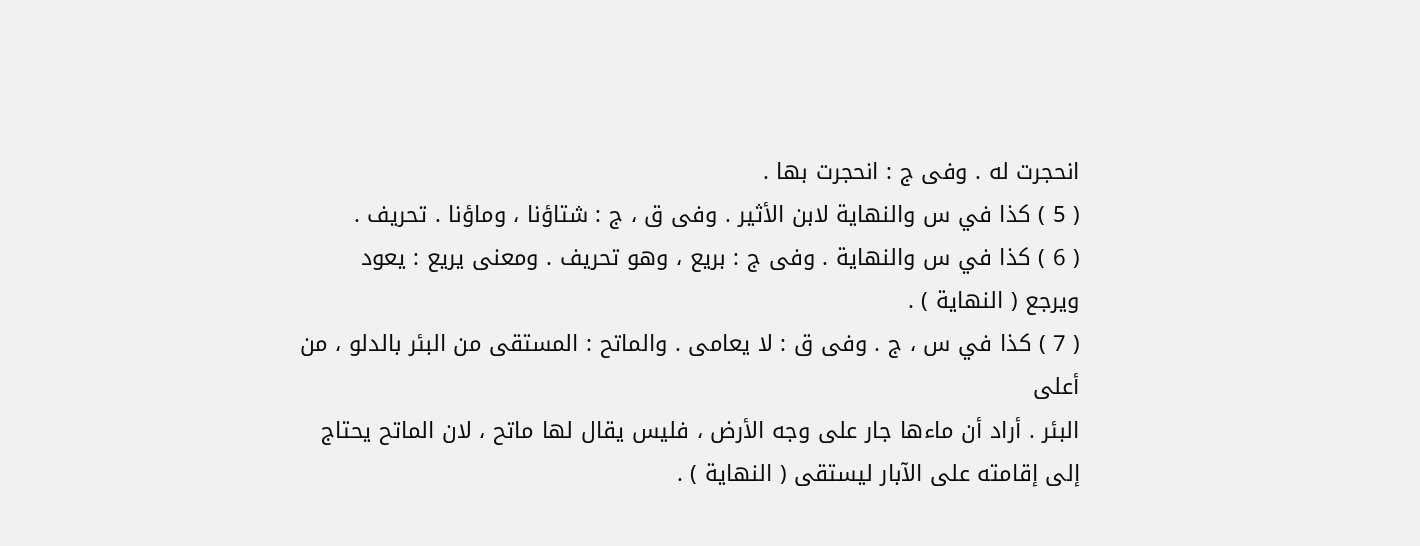انحجرت له . وفى ج : انحجرت بها .
( 5 ) كذا في س والنهاية لابن الأثير . وفى ق ، ج : شتاؤنا ، وماؤنا . تحريف .
( 6 ) كذا في س والنهاية . وفى ج : بريع ، وهو تحريف . ومعنى يريع : يعود
ويرجع ( النهاية ) .
( 7 ) كذا في س ، ج . وفى ق : لا يعامى . والماتح : المستقى من البئر بالدلو ، من أعلى
البئر . أراد أن ماءها جار على وجه الأرض ، فليس يقال لها ماتح ، لان الماتح يحتاج
إلى إقامته على الآبار ليستقى ( النهاية ) .